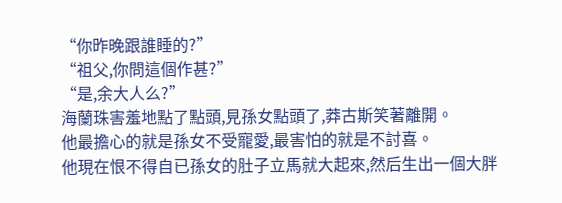“你昨晚跟誰睡的?”
“祖父,你問這個作甚?”
“是,余大人么?”
海蘭珠害羞地點了點頭,見孫女點頭了,莽古斯笑著離開。
他最擔心的就是孫女不受寵愛,最害怕的就是不討喜。
他現在恨不得自已孫女的肚子立馬就大起來,然后生出一個大胖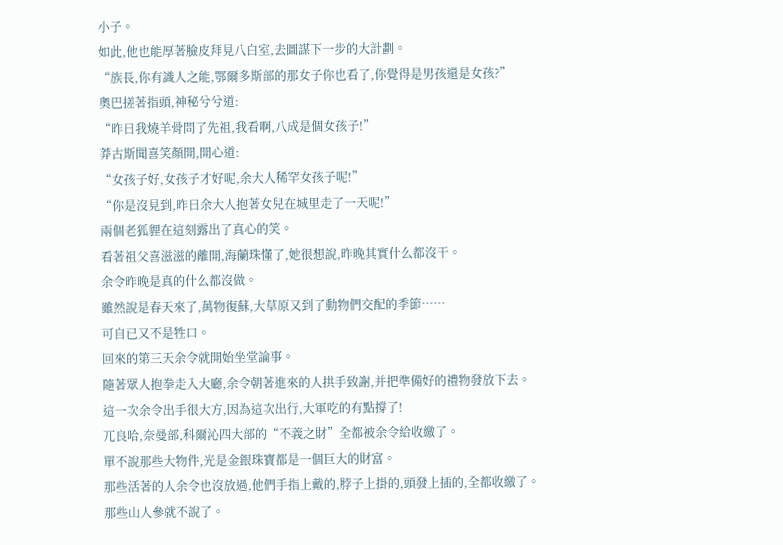小子。
如此,他也能厚著臉皮拜見八白室,去圖謀下一步的大計劃。
“族長,你有識人之能,鄂爾多斯部的那女子你也看了,你覺得是男孩還是女孩?”
奧巴搓著指頭,神秘兮兮道:
“昨日我燒羊骨問了先祖,我看啊,八成是個女孩子!”
莽古斯聞喜笑顏開,開心道:
“女孩子好,女孩子才好呢,余大人稀罕女孩子呢!”
“你是沒見到,昨日余大人抱著女兒在城里走了一天呢!”
兩個老狐貍在這刻露出了真心的笑。
看著祖父喜滋滋的離開,海蘭珠懂了,她很想說,昨晚其實什么都沒干。
余令昨晚是真的什么都沒做。
雖然說是春天來了,萬物復蘇,大草原又到了動物們交配的季節……
可自已又不是牲口。
回來的第三天余令就開始坐堂論事。
隨著眾人抱拳走入大廳,余令朝著進來的人拱手致謝,并把準備好的禮物發放下去。
這一次余令出手很大方,因為這次出行,大軍吃的有點撐了!
兀良哈,奈曼部,科爾沁四大部的“不義之財”全都被余令給收繳了。
單不說那些大物件,光是金銀珠寶都是一個巨大的財富。
那些活著的人余令也沒放過,他們手指上戴的,脖子上掛的,頭發上插的,全都收繳了。
那些山人參就不說了。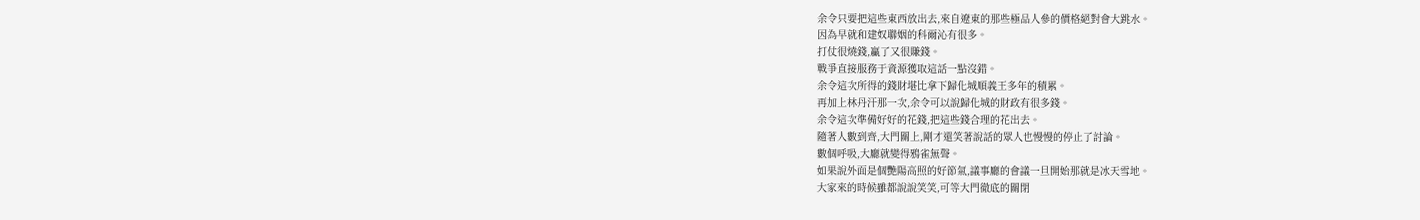余令只要把這些東西放出去,來自遼東的那些極品人參的價格絕對會大跳水。
因為早就和建奴聯姻的科爾沁有很多。
打仗很燒錢,贏了又很賺錢。
戰爭直接服務于資源獲取這話一點沒錯。
余令這次所得的錢財堪比拿下歸化城順義王多年的積累。
再加上林丹汗那一次,余令可以說歸化城的財政有很多錢。
余令這次準備好好的花錢,把這些錢合理的花出去。
隨著人數到齊,大門關上,剛才還笑著說話的眾人也慢慢的停止了討論。
數個呼吸,大廳就變得鴉雀無聲。
如果說外面是個艷陽高照的好節氣,議事廳的會議一旦開始那就是冰天雪地。
大家來的時候雖都說說笑笑,可等大門徹底的關閉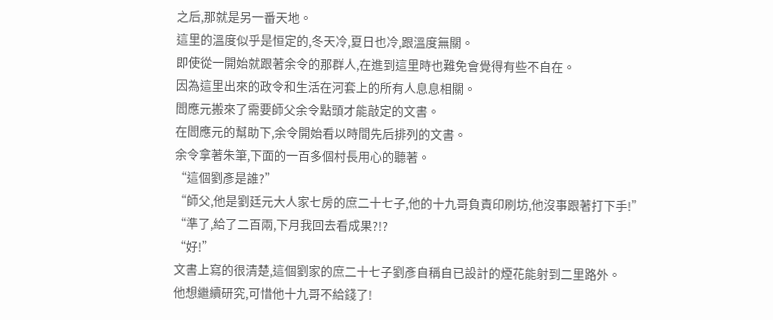之后,那就是另一番天地。
這里的溫度似乎是恒定的,冬天冷,夏日也冷,跟溫度無關。
即使從一開始就跟著余令的那群人,在進到這里時也難免會覺得有些不自在。
因為這里出來的政令和生活在河套上的所有人息息相關。
閻應元搬來了需要師父余令點頭才能敲定的文書。
在閻應元的幫助下,余令開始看以時間先后排列的文書。
余令拿著朱筆,下面的一百多個村長用心的聽著。
“這個劉彥是誰?”
“師父,他是劉廷元大人家七房的庶二十七子,他的十九哥負責印刷坊,他沒事跟著打下手!”
“準了,給了二百兩,下月我回去看成果?!?
“好!”
文書上寫的很清楚,這個劉家的庶二十七子劉彥自稱自已設計的煙花能射到二里路外。
他想繼續研究,可惜他十九哥不給錢了!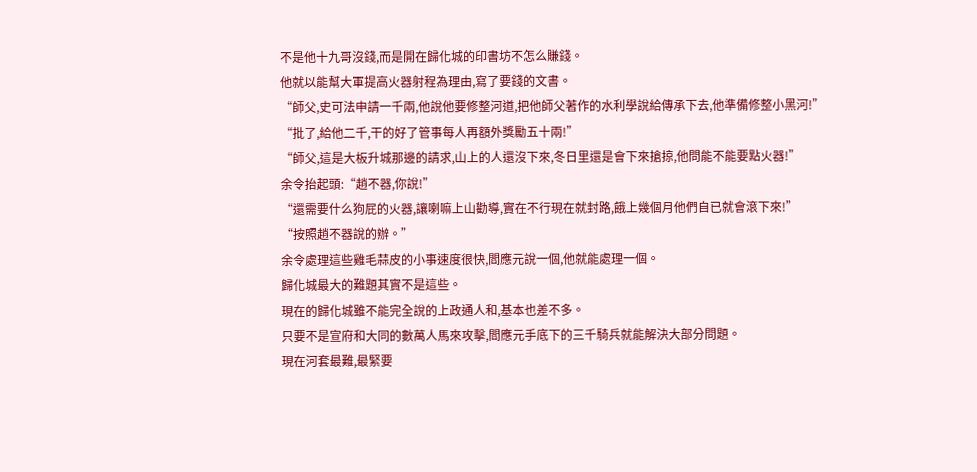不是他十九哥沒錢,而是開在歸化城的印書坊不怎么賺錢。
他就以能幫大軍提高火器射程為理由,寫了要錢的文書。
“師父,史可法申請一千兩,他說他要修整河道,把他師父著作的水利學說給傳承下去,他準備修整小黑河!”
“批了,給他二千,干的好了管事每人再額外獎勵五十兩!”
“師父,這是大板升城那邊的請求,山上的人還沒下來,冬日里還是會下來搶掠,他問能不能要點火器!”
余令抬起頭:“趙不器,你說!”
“還需要什么狗屁的火器,讓喇嘛上山勸導,實在不行現在就封路,餓上幾個月他們自已就會滾下來!”
“按照趙不器說的辦。”
余令處理這些雞毛蒜皮的小事速度很快,閻應元說一個,他就能處理一個。
歸化城最大的難題其實不是這些。
現在的歸化城雖不能完全說的上政通人和,基本也差不多。
只要不是宣府和大同的數萬人馬來攻擊,閻應元手底下的三千騎兵就能解決大部分問題。
現在河套最難,最緊要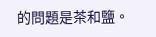的問題是茶和鹽。